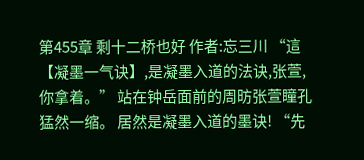第455章 剩十二桥也好 作者:忘三川 “這【凝墨一气诀】,是凝墨入道的法诀,张萱,你拿着。” 站在钟岳面前的周昉张萱瞳孔猛然一缩。 居然是凝墨入道的墨诀! “先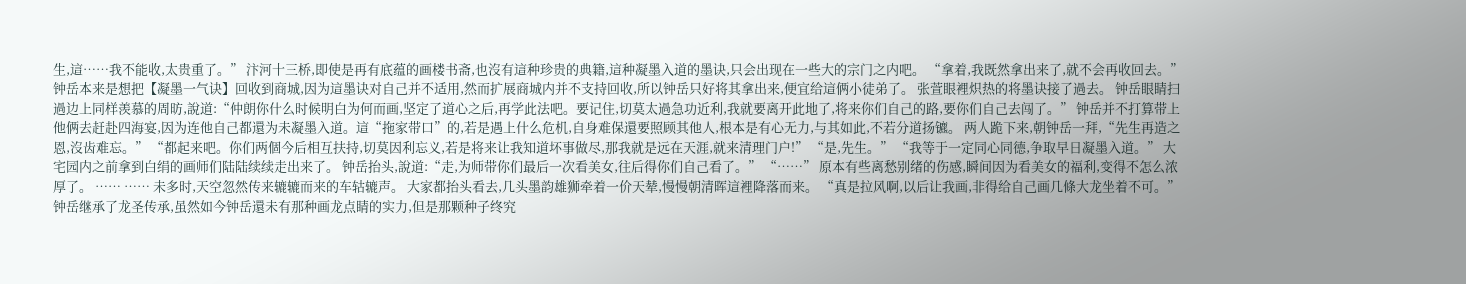生,這……我不能收,太贵重了。” 汴河十三桥,即使是再有底蕴的画楼书斋,也沒有這种珍贵的典籍,這种凝墨入道的墨诀,只会出现在一些大的宗门之内吧。 “拿着,我既然拿出来了,就不会再收回去。”钟岳本来是想把【凝墨一气诀】回收到商城,因为這墨诀对自己并不适用,然而扩展商城内并不支持回收,所以钟岳只好将其拿出来,便宜给這俩小徒弟了。 张萱眼裡炽热的将墨诀接了過去。 钟岳眼睛扫過边上同样羡慕的周昉,說道:“仲朗你什么时候明白为何而画,坚定了道心之后,再学此法吧。要记住,切莫太過急功近利,我就要离开此地了,将来你们自己的路,要你们自己去闯了。” 钟岳并不打算带上他俩去赶赴四海宴,因为连他自己都還为未凝墨入道。這“拖家带口”的,若是遇上什么危机,自身难保還要照顾其他人,根本是有心无力,与其如此,不若分道扬镳。 两人跪下来,朝钟岳一拜,“先生再造之恩,沒齿难忘。” “都起来吧。你们两個今后相互扶持,切莫因利忘义,若是将来让我知道坏事做尽,那我就是远在天涯,就来清理门户!” “是,先生。” “我等于一定同心同德,争取早日凝墨入道。” 大宅园内之前拿到白绢的画师们陆陆续续走出来了。 钟岳抬头,說道:“走,为师带你们最后一次看美女,往后得你们自己看了。” “……” 原本有些离愁别绪的伤感,瞬间因为看美女的福利,变得不怎么浓厚了。 …… …… 未多时,天空忽然传来辘辘而来的车轱辘声。 大家都抬头看去,几头墨韵雄狮牵着一价天辇,慢慢朝清晖這裡降落而来。 “真是拉风啊,以后让我画,非得给自己画几條大龙坐着不可。” 钟岳继承了龙圣传承,虽然如今钟岳還未有那种画龙点睛的实力,但是那颗种子终究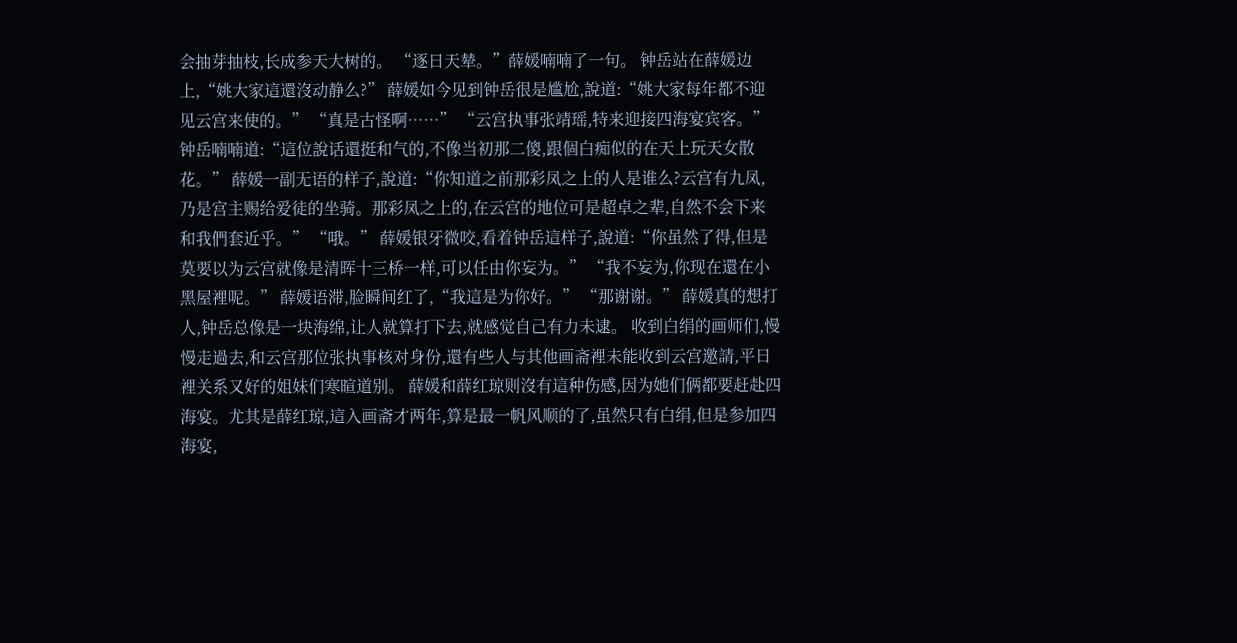会抽芽抽枝,长成参天大树的。 “逐日天辇。”薛媛喃喃了一句。 钟岳站在薛媛边上,“姚大家這還沒动静么?” 薛媛如今见到钟岳很是尴尬,說道:“姚大家每年都不迎见云宫来使的。” “真是古怪啊……” “云宫执事张靖瑶,特来迎接四海宴宾客。” 钟岳喃喃道:“這位說话還挺和气的,不像当初那二傻,跟個白痴似的在天上玩天女散花。” 薛媛一副无语的样子,說道:“你知道之前那彩凤之上的人是谁么?云宫有九凤,乃是宫主赐给爱徒的坐骑。那彩凤之上的,在云宫的地位可是超卓之辈,自然不会下来和我們套近乎。” “哦。” 薛媛银牙微咬,看着钟岳這样子,說道:“你虽然了得,但是莫要以为云宫就像是清晖十三桥一样,可以任由你妄为。” “我不妄为,你现在還在小黑屋裡呢。” 薛媛语滞,脸瞬间红了,“我這是为你好。” “那谢谢。” 薛媛真的想打人,钟岳总像是一块海绵,让人就算打下去,就感觉自己有力未逮。 收到白绢的画师们,慢慢走過去,和云宫那位张执事核对身份,還有些人与其他画斋裡未能收到云宫邀請,平日裡关系又好的姐妹们寒暄道别。 薛媛和薛红琼则沒有這种伤感,因为她们俩都要赶赴四海宴。尤其是薛红琼,這入画斋才两年,算是最一帆风顺的了,虽然只有白绢,但是参加四海宴,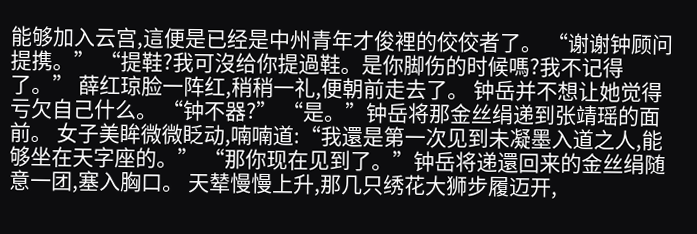能够加入云宫,這便是已经是中州青年才俊裡的佼佼者了。 “谢谢钟顾问提携。” “提鞋?我可沒给你提過鞋。是你脚伤的时候嗎?我不记得了。” 薛红琼脸一阵红,稍稍一礼,便朝前走去了。 钟岳并不想让她觉得亏欠自己什么。 “钟不器?” “是。”钟岳将那金丝绢递到张靖瑶的面前。 女子美眸微微眨动,喃喃道:“我還是第一次见到未凝墨入道之人,能够坐在天字座的。” “那你现在见到了。”钟岳将递還回来的金丝绢随意一团,塞入胸口。 天辇慢慢上升,那几只绣花大狮步履迈开,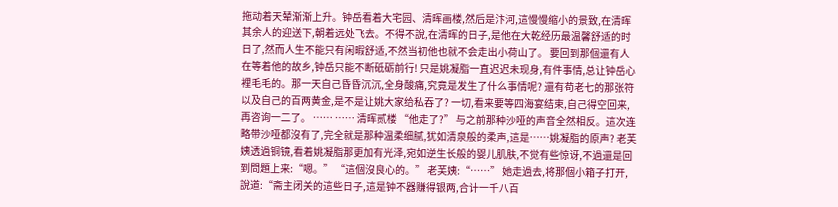拖动着天辇渐渐上升。钟岳看着大宅园、清晖画楼,然后是汴河,這慢慢缩小的景致,在清晖其余人的迎送下,朝着远处飞去。不得不說,在清晖的日子,是他在大乾经历最温馨舒适的时日了,然而人生不能只有闲暇舒适,不然当初他也就不会走出小荷山了。 要回到那個還有人在等着他的故乡,钟岳只能不断砥砺前行! 只是姚凝脂一直迟迟未现身,有件事情,总让钟岳心裡毛毛的。那一天自己昏昏沉沉,全身酸痛,究竟是发生了什么事情呢? 還有苟老七的那张符以及自己的百两黄金,是不是让姚大家给私吞了? 一切,看来要等四海宴结束,自己得空回来,再咨询一二了。 …… …… 清晖贰楼 “他走了?” 与之前那种沙哑的声音全然相反。這次连略带沙哑都沒有了,完全就是那种温柔细腻,犹如清泉般的柔声,這是……姚凝脂的原声? 老芙姨透過铜镜,看着姚凝脂那更加有光泽,宛如逆生长般的婴儿肌肤,不觉有些惊讶,不過還是回到問題上来:“嗯。” “這個沒良心的。” 老芙姨:“……” 她走過去,将那個小箱子打开,說道:“斋主闭关的這些日子,這是钟不器赚得银两,合计一千八百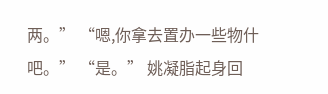两。” “嗯,你拿去置办一些物什吧。” “是。” 姚凝脂起身回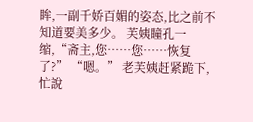眸,一副千娇百媚的姿态,比之前不知道要美多少。 芙姨瞳孔一缩,“斋主,您……您……恢复了?” “嗯。” 老芙姨赶紧跪下,忙說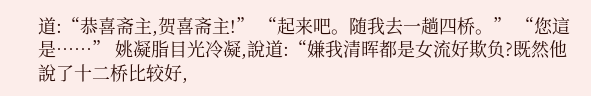道:“恭喜斋主,贺喜斋主!” “起来吧。随我去一趟四桥。” “您這是……” 姚凝脂目光冷凝,說道:“嫌我清晖都是女流好欺负?既然他說了十二桥比较好,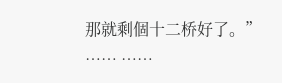那就剩個十二桥好了。” …… ……